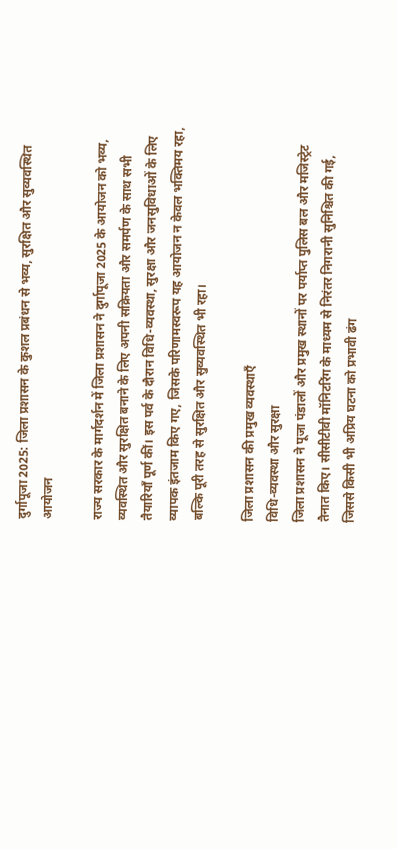दुर्गापूजा 2025: जिला प्रशासन के कुशल प्रबंधन से भव्य, सुरक्षित और सुव्यवस्थित आयोजन

राज्य सरकार के मार्गदर्शन में जिला प्रशासन ने दुर्गापूजा 2025 के आयोजन को भव्य, व्यवस्थित और सुरक्षित बनाने के लिए अपनी सक्रियता और समर्पण के साथ सभी तैयारियाँ पूर्ण कीं। इस पर्व के दौरान विधि-व्यवस्था, सुरक्षा और जनसुविधाओं के लिए व्यापक इंतजाम किए गए, जिसके परिणामस्वरूप यह आयोजन न केवल भक्तिमय रहा, बल्कि पूरी तरह से सुरक्षित और सुव्यवस्थित भी रहा।

जिला प्रशासन की प्रमुख व्यवस्थाएँ
विधि-व्यवस्था और सुरक्षा
जिला प्रशासन ने पूजा पंडालों और प्रमुख स्थानों पर पर्याप्त पुलिस बल और मजिस्ट्रेट तैनात किए। सीसीटीवी मॉनिटरिंग के माध्यम से निरंतर निगरानी सुनिश्चित की गई, जिससे किसी भी अप्रिय घटना को प्रभावी ढंग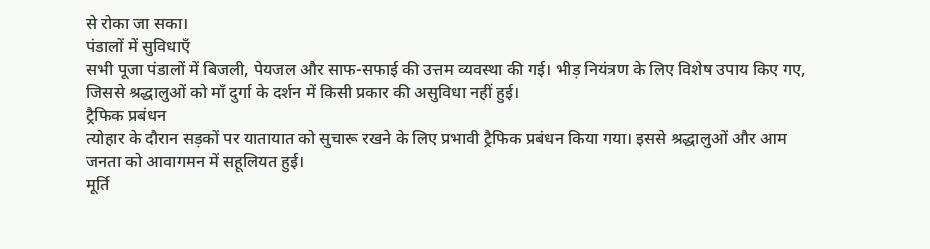से रोका जा सका।
पंडालों में सुविधाएँ
सभी पूजा पंडालों में बिजली, पेयजल और साफ-सफाई की उत्तम व्यवस्था की गई। भीड़ नियंत्रण के लिए विशेष उपाय किए गए, जिससे श्रद्धालुओं को माँ दुर्गा के दर्शन में किसी प्रकार की असुविधा नहीं हुई।
ट्रैफिक प्रबंधन
त्योहार के दौरान सड़कों पर यातायात को सुचारू रखने के लिए प्रभावी ट्रैफिक प्रबंधन किया गया। इससे श्रद्धालुओं और आम जनता को आवागमन में सहूलियत हुई।
मूर्ति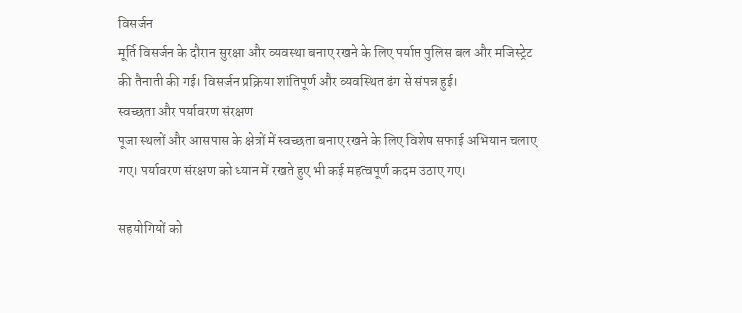विसर्जन
मूर्ति विसर्जन के दौरान सुरक्षा और व्यवस्था बनाए रखने के लिए पर्याप्त पुलिस बल और मजिस्ट्रेट की तैनाती की गई। विसर्जन प्रक्रिया शांतिपूर्ण और व्यवस्थित ढंग से संपन्न हुई।
स्वच्छता और पर्यावरण संरक्षण
पूजा स्थलों और आसपास के क्षेत्रों में स्वच्छता बनाए रखने के लिए विशेष सफाई अभियान चलाए गए। पर्यावरण संरक्षण को ध्यान में रखते हुए भी कई महत्वपूर्ण कदम उठाए गए।

सहयोगियों को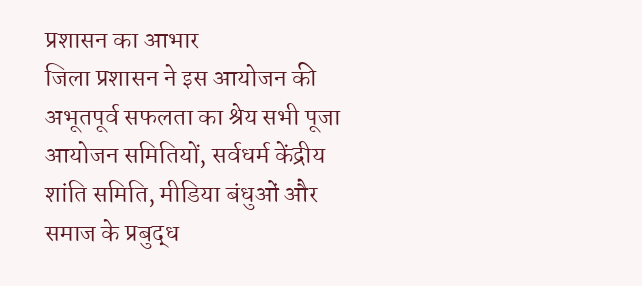प्रशासन का आभार
जिला प्रशासन ने इस आयोजन की अभूतपूर्व सफलता का श्रेय सभी पूजा आयोजन समितियों, सर्वधर्म केंद्रीय शांति समिति, मीडिया बंधुओं और समाज के प्रबुद्ध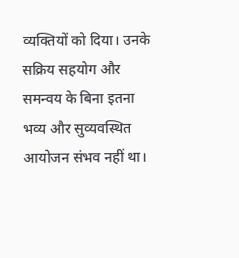व्यक्तियों को दिया। उनके सक्रिय सहयोग और समन्वय के बिना इतना भव्य और सुव्यवस्थित आयोजन संभव नहीं था।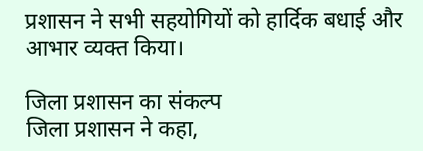प्रशासन ने सभी सहयोगियों को हार्दिक बधाई और आभार व्यक्त किया।

जिला प्रशासन का संकल्प
जिला प्रशासन ने कहा,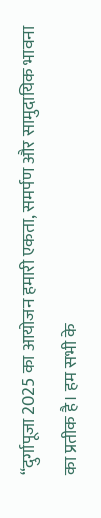“दुर्गापूजा 2025 का आयोजन हमारी एकता, समर्पण और सामुदायिक भावना का प्रतीक है। हम सभी के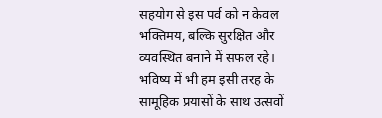सहयोग से इस पर्व को न केवल भक्तिमय, बल्कि सुरक्षित और व्यवस्थित बनाने में सफल रहे। भविष्य में भी हम इसी तरह के सामूहिक प्रयासों के साथ उत्सवों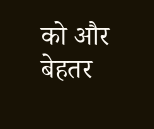को और बेहतर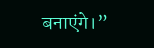बनाएंगे।”